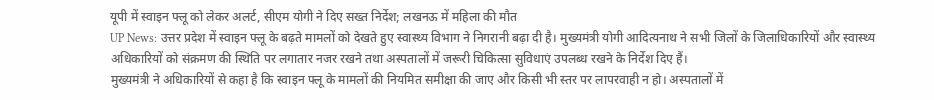यूपी में स्वाइन फ्लू को लेकर अलर्ट, सीएम योगी ने दिए सख्त निर्देश; लखनऊ में महिला की मौत
UP News: उत्तर प्रदेश में स्वाइन फ्लू के बढ़ते मामलों को देखते हुए स्वास्थ्य विभाग ने निगरानी बढ़ा दी है। मुख्यमंत्री योगी आदित्यनाथ ने सभी जिलों के जिलाधिकारियों और स्वास्थ्य अधिकारियों को संक्रमण की स्थिति पर लगातार नजर रखने तथा अस्पतालों में जरूरी चिकित्सा सुविधाएं उपलब्ध रखने के निर्देश दिए हैं।
मुख्यमंत्री ने अधिकारियों से कहा है कि स्वाइन फ्लू के मामलों की नियमित समीक्षा की जाए और किसी भी स्तर पर लापरवाही न हो। अस्पतालों में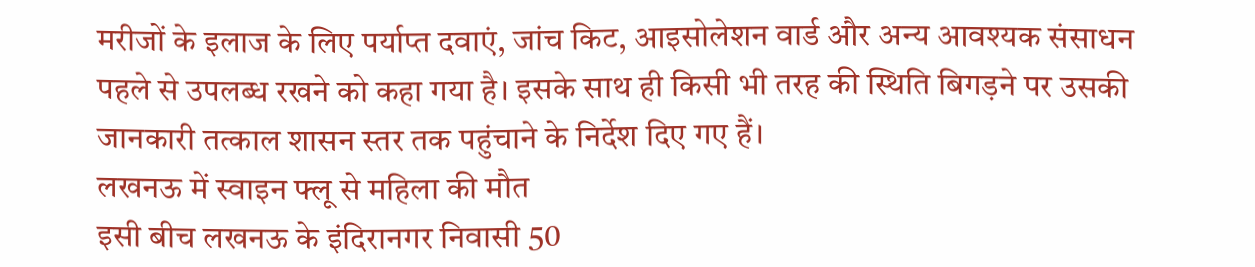मरीजों के इलाज के लिए पर्याप्त दवाएं, जांच किट, आइसोलेशन वार्ड और अन्य आवश्यक संसाधन पहले से उपलब्ध रखने को कहा गया है। इसके साथ ही किसी भी तरह की स्थिति बिगड़ने पर उसकी जानकारी तत्काल शासन स्तर तक पहुंचाने के निर्देश दिए गए हैं।
लखनऊ में स्वाइन फ्लू से महिला की मौत
इसी बीच लखनऊ के इंदिरानगर निवासी 50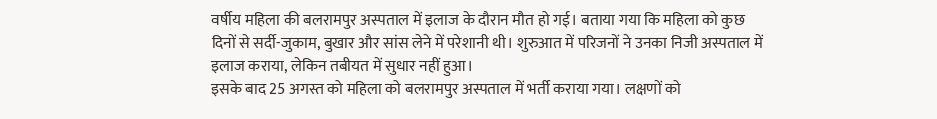वर्षीय महिला की बलरामपुर अस्पताल में इलाज के दौरान मौत हो गई। बताया गया कि महिला को कुछ दिनों से सर्दी-जुकाम, बुखार और सांस लेने में परेशानी थी। शुरुआत में परिजनों ने उनका निजी अस्पताल में इलाज कराया, लेकिन तबीयत में सुधार नहीं हुआ।
इसके बाद 25 अगस्त को महिला को बलरामपुर अस्पताल में भर्ती कराया गया। लक्षणों को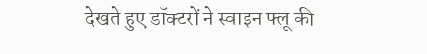देखते हुए डॉक्टरों ने स्वाइन फ्लू की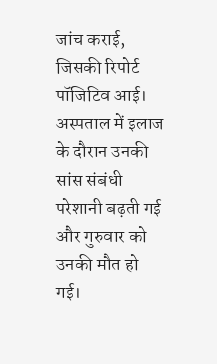जांच कराई, जिसकी रिपोर्ट पॉजिटिव आई। अस्पताल में इलाज के दौरान उनकी सांस संबंधी परेशानी बढ़ती गई और गुरुवार को उनकी मौत हो गई।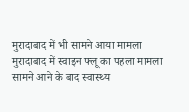मुरादाबाद में भी सामने आया मामला
मुरादाबाद में स्वाइन फ्लू का पहला मामला सामने आने के बाद स्वास्थ्य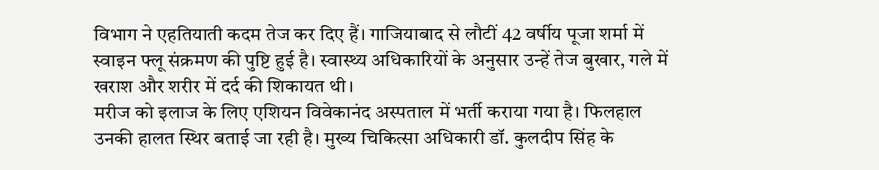विभाग ने एहतियाती कदम तेज कर दिए हैं। गाजियाबाद से लौटीं 42 वर्षीय पूजा शर्मा में स्वाइन फ्लू संक्रमण की पुष्टि हुई है। स्वास्थ्य अधिकारियों के अनुसार उन्हें तेज बुखार, गले में खराश और शरीर में दर्द की शिकायत थी।
मरीज को इलाज के लिए एशियन विवेकानंद अस्पताल में भर्ती कराया गया है। फिलहाल उनकी हालत स्थिर बताई जा रही है। मुख्य चिकित्सा अधिकारी डॉ. कुलदीप सिंह के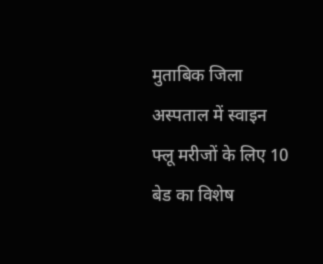मुताबिक जिला अस्पताल में स्वाइन फ्लू मरीजों के लिए 10 बेड का विशेष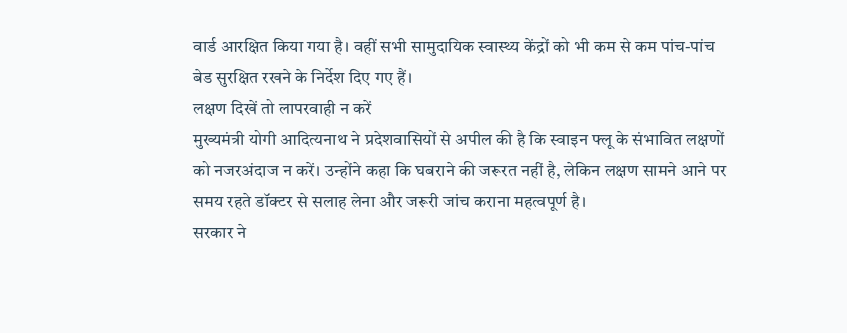वार्ड आरक्षित किया गया है। वहीं सभी सामुदायिक स्वास्थ्य केंद्रों को भी कम से कम पांच-पांच बेड सुरक्षित रखने के निर्देश दिए गए हैं।
लक्षण दिखें तो लापरवाही न करें
मुख्यमंत्री योगी आदित्यनाथ ने प्रदेशवासियों से अपील की है कि स्वाइन फ्लू के संभावित लक्षणों को नजरअंदाज न करें। उन्होंने कहा कि घबराने की जरूरत नहीं है, लेकिन लक्षण सामने आने पर समय रहते डॉक्टर से सलाह लेना और जरूरी जांच कराना महत्वपूर्ण है।
सरकार ने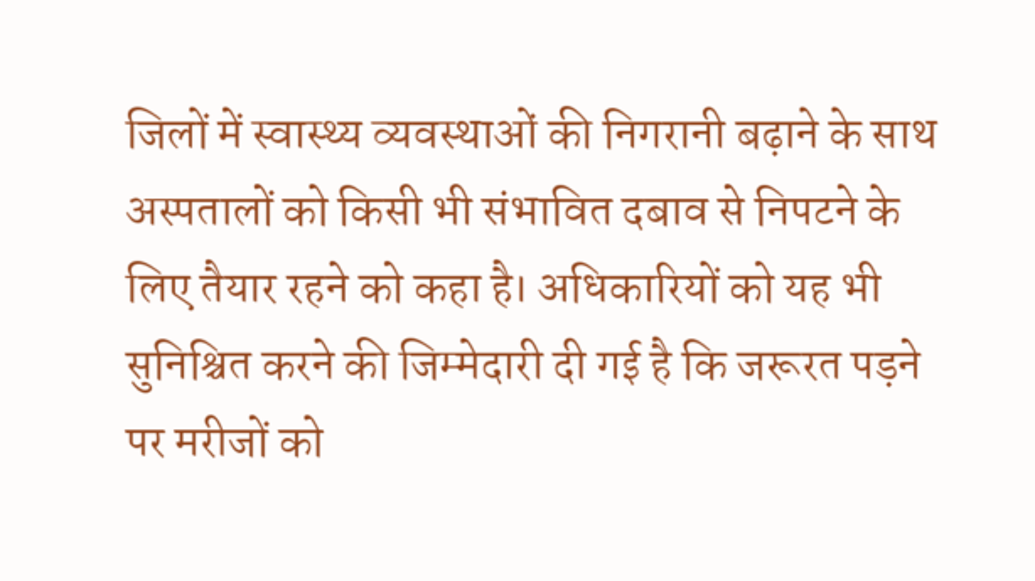जिलों में स्वास्थ्य व्यवस्थाओं की निगरानी बढ़ाने के साथ अस्पतालों को किसी भी संभावित दबाव से निपटने के लिए तैयार रहने को कहा है। अधिकारियों को यह भी सुनिश्चित करने की जिम्मेदारी दी गई है कि जरूरत पड़ने पर मरीजों को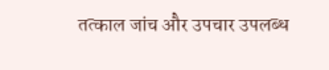तत्काल जांच और उपचार उपलब्ध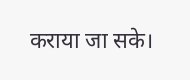कराया जा सके।